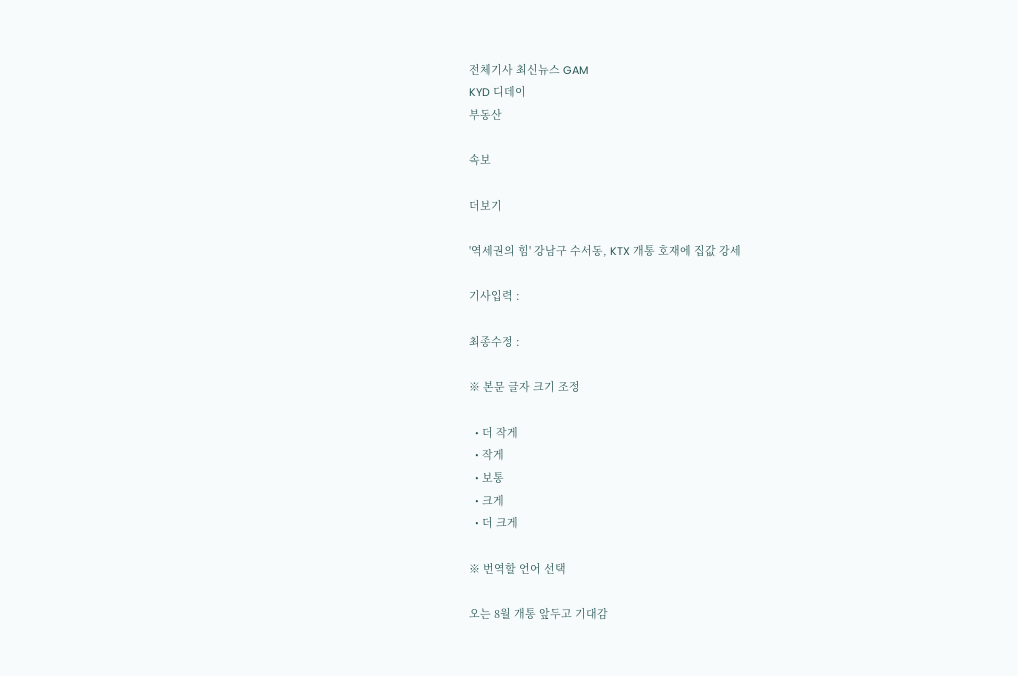전체기사 최신뉴스 GAM
KYD 디데이
부동산

속보

더보기

'역세권의 힘' 강남구 수서동, KTX 개통 호재에 집값 강세

기사입력 :

최종수정 :

※ 본문 글자 크기 조정

  • 더 작게
  • 작게
  • 보통
  • 크게
  • 더 크게

※ 번역할 언어 선택

오는 8월 개통 앞두고 기대감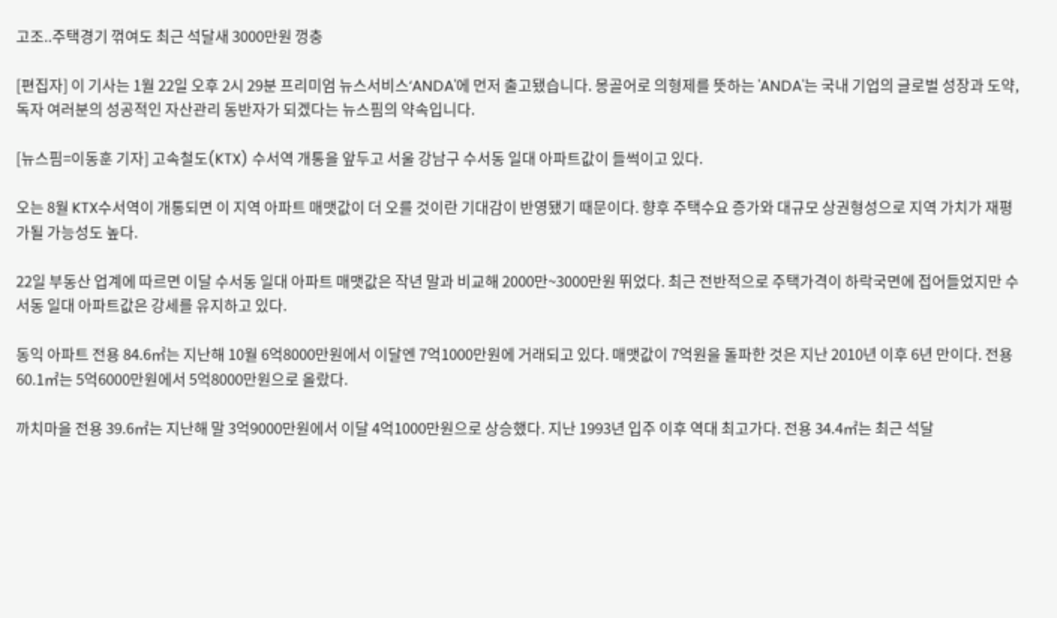고조..주택경기 꺾여도 최근 석달새 3000만원 껑충

[편집자] 이 기사는 1월 22일 오후 2시 29분 프리미엄 뉴스서비스‘ANDA'에 먼저 출고됐습니다. 몽골어로 의형제를 뜻하는 'ANDA'는 국내 기업의 글로벌 성장과 도약, 독자 여러분의 성공적인 자산관리 동반자가 되겠다는 뉴스핌의 약속입니다.

[뉴스핌=이동훈 기자] 고속철도(KTX) 수서역 개통을 앞두고 서울 강남구 수서동 일대 아파트값이 들썩이고 있다.

오는 8월 KTX수서역이 개통되면 이 지역 아파트 매맷값이 더 오를 것이란 기대감이 반영됐기 때문이다. 향후 주택수요 증가와 대규모 상권형성으로 지역 가치가 재평가될 가능성도 높다.

22일 부동산 업계에 따르면 이달 수서동 일대 아파트 매맷값은 작년 말과 비교해 2000만~3000만원 뛰었다. 최근 전반적으로 주택가격이 하락국면에 접어들었지만 수서동 일대 아파트값은 강세를 유지하고 있다.

동익 아파트 전용 84.6㎡는 지난해 10월 6억8000만원에서 이달엔 7억1000만원에 거래되고 있다. 매맷값이 7억원을 돌파한 것은 지난 2010년 이후 6년 만이다. 전용 60.1㎡는 5억6000만원에서 5억8000만원으로 올랐다.

까치마을 전용 39.6㎡는 지난해 말 3억9000만원에서 이달 4억1000만원으로 상승했다. 지난 1993년 입주 이후 역대 최고가다. 전용 34.4㎡는 최근 석달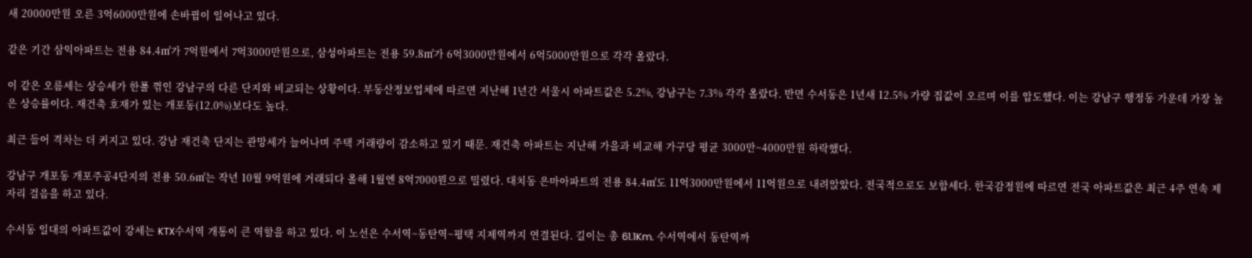새 20000만원 오른 3억6000만원에 손바뀜이 일어나고 있다.

같은 기간 삼익아파트는 전용 84.4㎡가 7억원에서 7억3000만원으로, 삼성아파트는 전용 59.8㎡가 6억3000만원에서 6억5000만원으로 각각 올랐다.

이 같은 오름세는 상승세가 한풀 꺾인 강남구의 다른 단지와 비교되는 상황이다. 부동산정보업체에 따르면 지난해 1년간 서울시 아파트값은 5.2%, 강남구는 7.3% 각각 올랐다. 반면 수서동은 1년새 12.5% 가량 집값이 오르며 이를 압도했다. 이는 강남구 행정동 가운데 가장 높은 상승률이다. 재건축 호재가 있는 개포동(12.0%)보다도 높다.

최근 들어 격차는 더 커지고 있다. 강남 재건축 단지는 관망세가 늘어나며 주택 거래량이 감소하고 있기 때문. 재건축 아파트는 지난해 가을과 비교해 가구당 평균 3000만~4000만원 하락했다.

강남구 개포동 개포주공4단지의 전용 50.6㎡는 작년 10월 9억원에 거래되다 올해 1월엔 8억7000뭔으로 밀렸다. 대치동 은마아파트의 전용 84.4㎡도 11억3000만원에서 11억원으로 내려앉았다. 전국적으로도 보합세다. 한국감정원에 따르면 전국 아파트값은 최근 4주 연속 제자리 걸음을 하고 있다.

수서동 일대의 아파트값이 강세는 KTX수서역 개통이 큰 역할을 하고 있다. 이 노선은 수서역~동탄역~평택 지제역까지 연결된다. 길이는 총 61.1Km. 수서역에서 동탄역까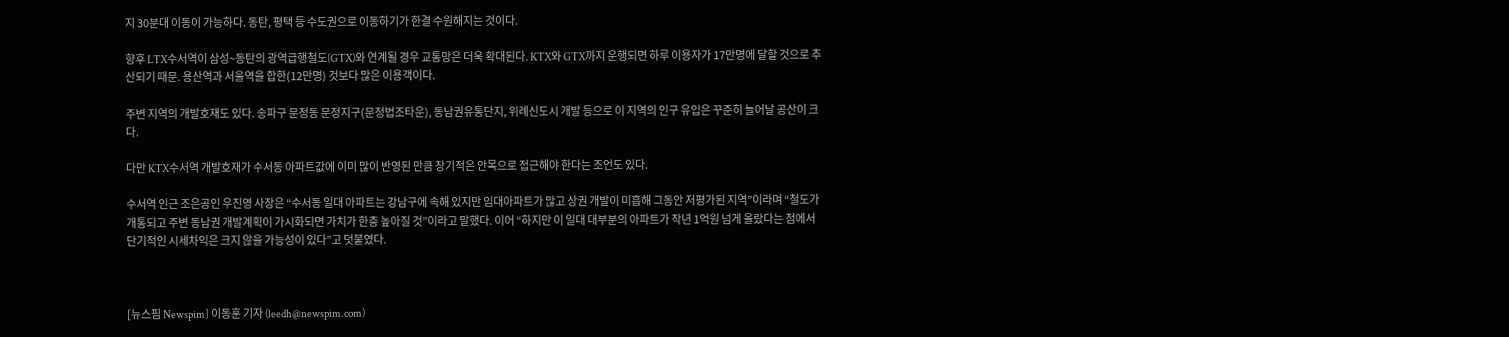지 30분대 이동이 가능하다. 동탄, 평택 등 수도권으로 이동하기가 한결 수원해지는 것이다.

향후 LTX수서역이 삼성~동탄의 광역급행철도(GTX)와 연계될 경우 교통망은 더욱 확대된다. KTX와 GTX까지 운행되면 하루 이용자가 17만명에 달할 것으로 추산되기 때문. 용산역과 서울역을 합한(12만명) 것보다 많은 이용객이다.

주변 지역의 개발호재도 있다. 송파구 문정동 문정지구(문정법조타운), 동남권유통단지, 위례신도시 개발 등으로 이 지역의 인구 유입은 꾸준히 늘어날 공산이 크다.

다만 KTX수서역 개발호재가 수서동 아파트값에 이미 많이 반영된 만큼 장기적은 안목으로 접근해야 한다는 조언도 있다.

수서역 인근 조은공인 우진영 사장은 “수서동 일대 아파트는 강남구에 속해 있지만 임대아파트가 많고 상권 개발이 미흡해 그동안 저평가된 지역”이라며 “철도가 개통되고 주변 동남권 개발계획이 가시화되면 가치가 한층 높아질 것”이라고 말했다. 이어 “하지만 이 일대 대부분의 아파트가 작년 1억원 넘게 올랐다는 점에서 단기적인 시세차익은 크지 않을 가능성이 있다”고 덧붙였다.



[뉴스핌 Newspim] 이동훈 기자 (leedh@newspim.com)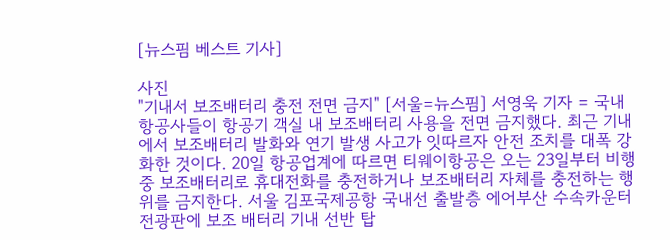[뉴스핌 베스트 기사]

사진
"기내서 보조배터리 충전 전면 금지" [서울=뉴스핌] 서영욱 기자 = 국내 항공사들이 항공기 객실 내 보조배터리 사용을 전면 금지했다. 최근 기내에서 보조배터리 발화와 연기 발생 사고가 잇따르자 안전 조치를 대폭 강화한 것이다. 20일 항공업계에 따르면 티웨이항공은 오는 23일부터 비행 중 보조배터리로 휴대전화를 충전하거나 보조배터리 자체를 충전하는 행위를 금지한다. 서울 김포국제공항 국내선 출발층 에어부산 수속카운터 전광판에 보조 배터리 기내 선반 탑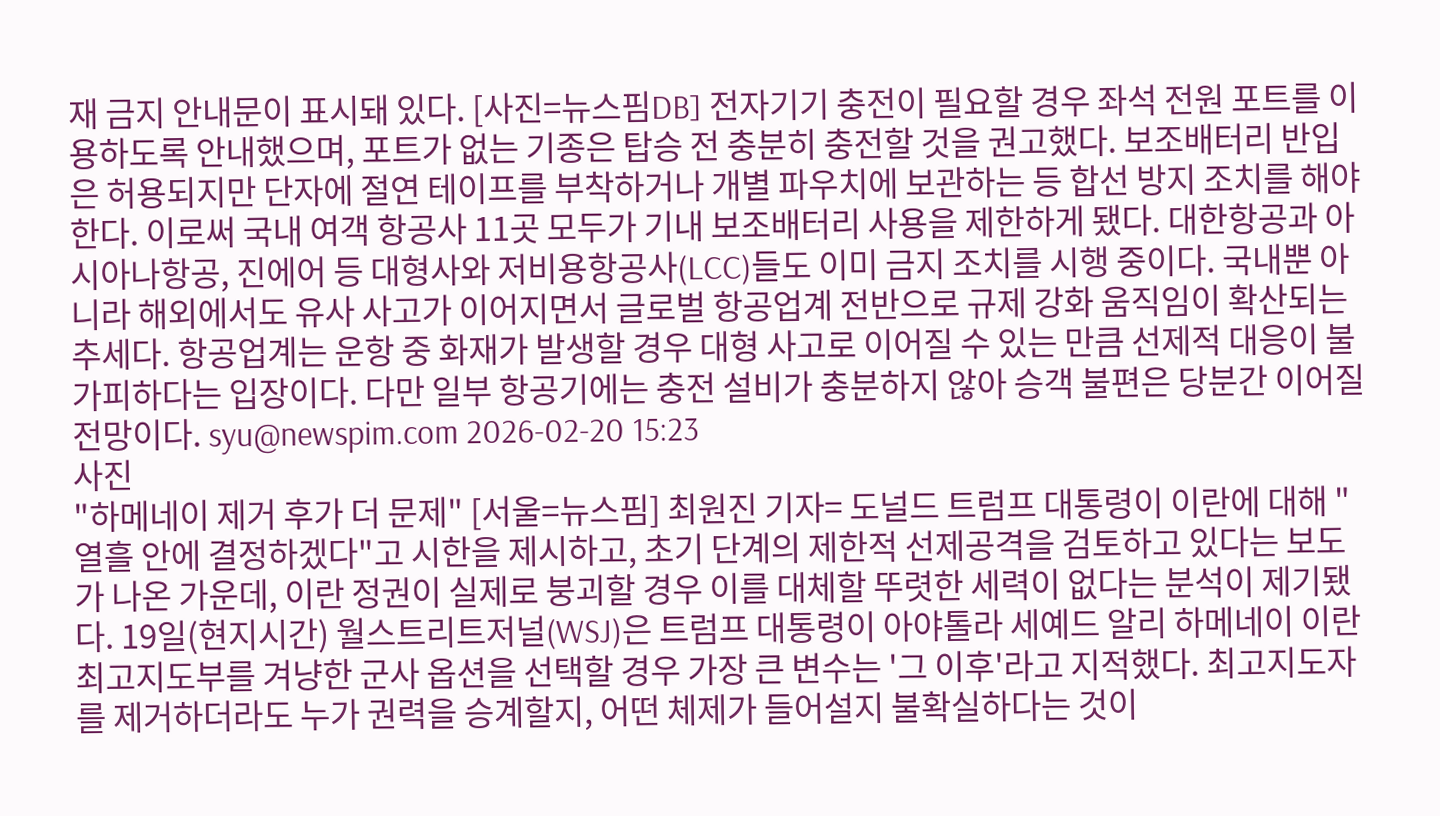재 금지 안내문이 표시돼 있다. [사진=뉴스핌DB] 전자기기 충전이 필요할 경우 좌석 전원 포트를 이용하도록 안내했으며, 포트가 없는 기종은 탑승 전 충분히 충전할 것을 권고했다. 보조배터리 반입은 허용되지만 단자에 절연 테이프를 부착하거나 개별 파우치에 보관하는 등 합선 방지 조치를 해야 한다. 이로써 국내 여객 항공사 11곳 모두가 기내 보조배터리 사용을 제한하게 됐다. 대한항공과 아시아나항공, 진에어 등 대형사와 저비용항공사(LCC)들도 이미 금지 조치를 시행 중이다. 국내뿐 아니라 해외에서도 유사 사고가 이어지면서 글로벌 항공업계 전반으로 규제 강화 움직임이 확산되는 추세다. 항공업계는 운항 중 화재가 발생할 경우 대형 사고로 이어질 수 있는 만큼 선제적 대응이 불가피하다는 입장이다. 다만 일부 항공기에는 충전 설비가 충분하지 않아 승객 불편은 당분간 이어질 전망이다. syu@newspim.com 2026-02-20 15:23
사진
"하메네이 제거 후가 더 문제" [서울=뉴스핌] 최원진 기자= 도널드 트럼프 대통령이 이란에 대해 "열흘 안에 결정하겠다"고 시한을 제시하고, 초기 단계의 제한적 선제공격을 검토하고 있다는 보도가 나온 가운데, 이란 정권이 실제로 붕괴할 경우 이를 대체할 뚜렷한 세력이 없다는 분석이 제기됐다. 19일(현지시간) 월스트리트저널(WSJ)은 트럼프 대통령이 아야톨라 세예드 알리 하메네이 이란 최고지도부를 겨냥한 군사 옵션을 선택할 경우 가장 큰 변수는 '그 이후'라고 지적했다. 최고지도자를 제거하더라도 누가 권력을 승계할지, 어떤 체제가 들어설지 불확실하다는 것이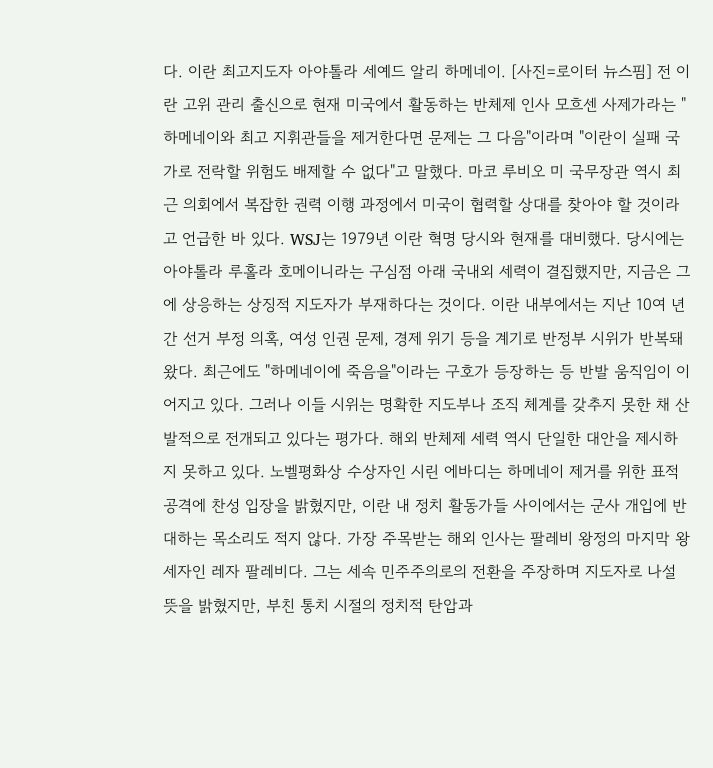다. 이란 최고지도자 아야톨라 세예드 알리 하메네이. [사진=로이터 뉴스핌] 전 이란 고위 관리 출신으로 현재 미국에서 활동하는 반체제 인사 모흐센 사제가라는 "하메네이와 최고 지휘관들을 제거한다면 문제는 그 다음"이라며 "이란이 실패 국가로 전락할 위험도 배제할 수 없다"고 말했다. 마코 루비오 미 국무장관 역시 최근 의회에서 복잡한 권력 이행 과정에서 미국이 협력할 상대를 찾아야 할 것이라고 언급한 바 있다. WSJ는 1979년 이란 혁명 당시와 현재를 대비했다. 당시에는 아야톨라 루홀라 호메이니라는 구심점 아래 국내외 세력이 결집했지만, 지금은 그에 상응하는 상징적 지도자가 부재하다는 것이다. 이란 내부에서는 지난 10여 년간 선거 부정 의혹, 여성 인권 문제, 경제 위기 등을 계기로 반정부 시위가 반복돼왔다. 최근에도 "하메네이에 죽음을"이라는 구호가 등장하는 등 반발 움직임이 이어지고 있다. 그러나 이들 시위는 명확한 지도부나 조직 체계를 갖추지 못한 채 산발적으로 전개되고 있다는 평가다. 해외 반체제 세력 역시 단일한 대안을 제시하지 못하고 있다. 노벨평화상 수상자인 시린 에바디는 하메네이 제거를 위한 표적 공격에 찬성 입장을 밝혔지만, 이란 내 정치 활동가들 사이에서는 군사 개입에 반대하는 목소리도 적지 않다. 가장 주목받는 해외 인사는 팔레비 왕정의 마지막 왕세자인 레자 팔레비다. 그는 세속 민주주의로의 전환을 주장하며 지도자로 나설 뜻을 밝혔지만, 부친 통치 시절의 정치적 탄압과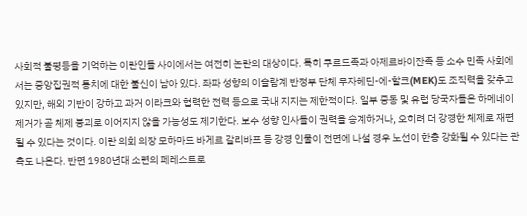사회적 불평등을 기억하는 이란인들 사이에서는 여전히 논란의 대상이다. 특히 쿠르드족과 아제르바이잔족 등 소수 민족 사회에서는 중앙집권적 통치에 대한 불신이 남아 있다. 좌파 성향의 이슬람계 반정부 단체 무자헤딘-에-할크(MEK)도 조직력을 갖추고 있지만, 해외 기반이 강하고 과거 이라크와 협력한 전력 등으로 국내 지지는 제한적이다. 일부 중동 및 유럽 당국자들은 하메네이 제거가 곧 체제 붕괴로 이어지지 않을 가능성도 제기한다. 보수 성향 인사들이 권력을 승계하거나, 오히려 더 강경한 체제로 재편될 수 있다는 것이다. 이란 의회 의장 모하마드 바게르 갈리바프 등 강경 인물이 전면에 나설 경우 노선이 한층 강화될 수 있다는 관측도 나온다. 반면 1980년대 소련의 페레스트로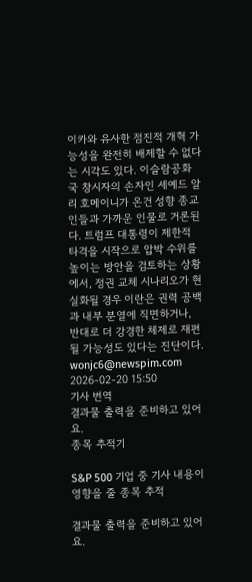이카와 유사한 점진적 개혁 가능성을 완전히 배제할 수 없다는 시각도 있다. 이슬람공화국 창시자의 손자인 세예드 알리 호메이니가 온건 성향 종교인들과 가까운 인물로 거론된다. 트럼프 대통령이 제한적 타격을 시작으로 압박 수위를 높이는 방안을 검토하는 상황에서, 정권 교체 시나리오가 현실화될 경우 이란은 권력 공백과 내부 분열에 직면하거나, 반대로 더 강경한 체제로 재편될 가능성도 있다는 진단이다. wonjc6@newspim.com     2026-02-20 15:50
기사 번역
결과물 출력을 준비하고 있어요.
종목 추적기

S&P 500 기업 중 기사 내용이 영향을 줄 종목 추적

결과물 출력을 준비하고 있어요.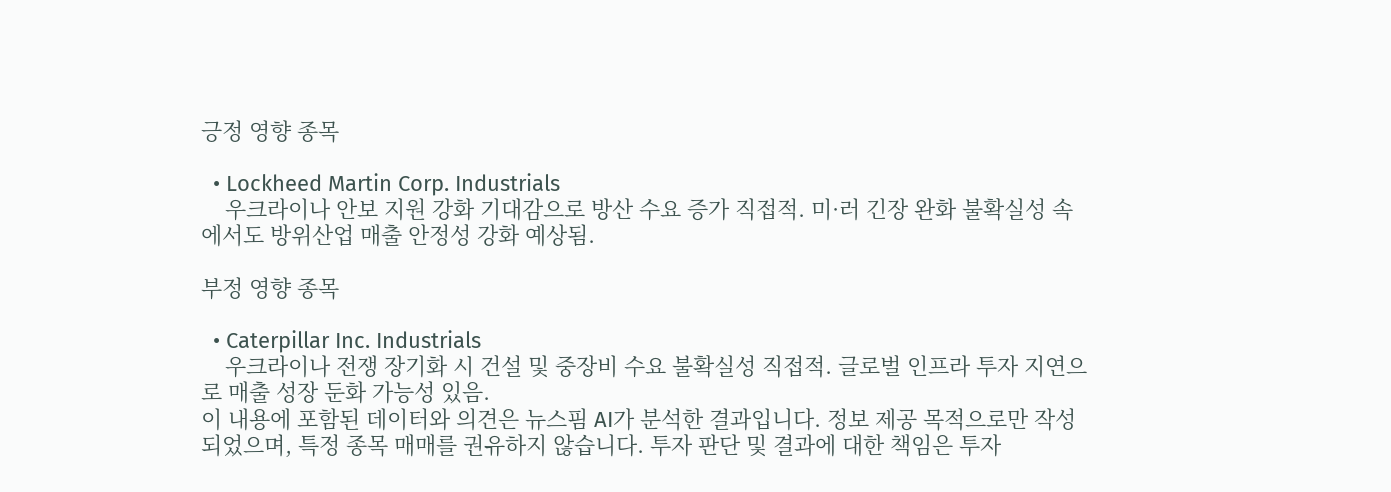긍정 영향 종목

  • Lockheed Martin Corp. Industrials
    우크라이나 안보 지원 강화 기대감으로 방산 수요 증가 직접적. 미·러 긴장 완화 불확실성 속에서도 방위산업 매출 안정성 강화 예상됨.

부정 영향 종목

  • Caterpillar Inc. Industrials
    우크라이나 전쟁 장기화 시 건설 및 중장비 수요 불확실성 직접적. 글로벌 인프라 투자 지연으로 매출 성장 둔화 가능성 있음.
이 내용에 포함된 데이터와 의견은 뉴스핌 AI가 분석한 결과입니다. 정보 제공 목적으로만 작성되었으며, 특정 종목 매매를 권유하지 않습니다. 투자 판단 및 결과에 대한 책임은 투자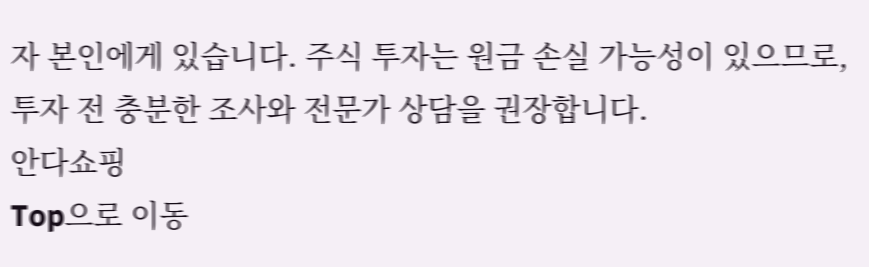자 본인에게 있습니다. 주식 투자는 원금 손실 가능성이 있으므로, 투자 전 충분한 조사와 전문가 상담을 권장합니다.
안다쇼핑
Top으로 이동